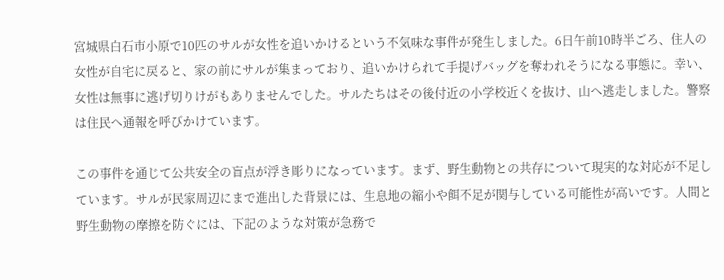宮城県白石市小原で10匹のサルが女性を追いかけるという不気味な事件が発生しました。6日午前10時半ごろ、住人の女性が自宅に戻ると、家の前にサルが集まっており、追いかけられて手提げバッグを奪われそうになる事態に。幸い、女性は無事に逃げ切りけがもありませんでした。サルたちはその後付近の小学校近くを抜け、山へ逃走しました。警察は住民へ通報を呼びかけています。

この事件を通じて公共安全の盲点が浮き彫りになっています。まず、野生動物との共存について現実的な対応が不足しています。サルが民家周辺にまで進出した背景には、生息地の縮小や餌不足が関与している可能性が高いです。人間と野生動物の摩擦を防ぐには、下記のような対策が急務で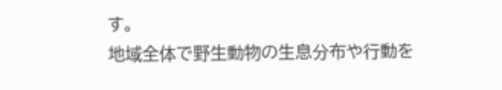す。
地域全体で野生動物の生息分布や行動を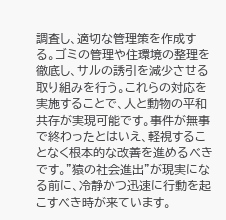調査し、適切な管理策を作成する。ゴミの管理や住環境の整理を徹底し、サルの誘引を減少させる取り組みを行う。これらの対応を実施することで、人と動物の平和共存が実現可能です。事件が無事で終わったとはいえ、軽視することなく根本的な改善を進めるべきです。"猿の社会進出"が現実になる前に、冷静かつ迅速に行動を起こすべき時が来ています。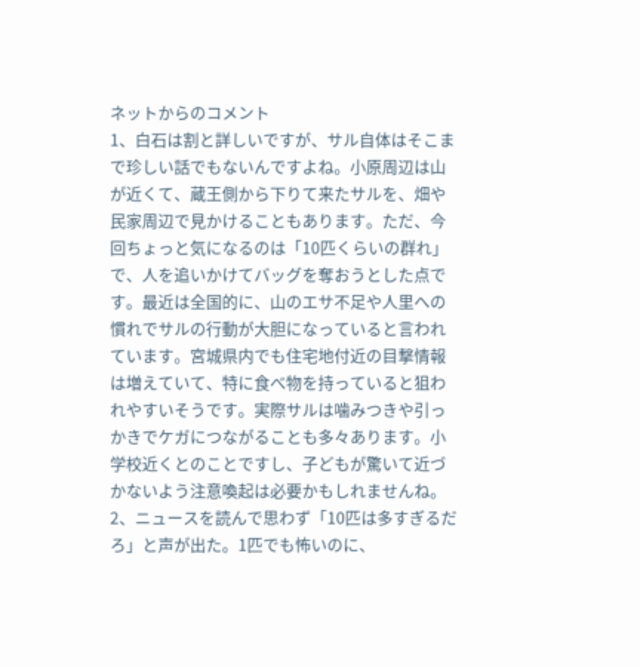ネットからのコメント
1、白石は割と詳しいですが、サル自体はそこまで珍しい話でもないんですよね。小原周辺は山が近くて、蔵王側から下りて来たサルを、畑や民家周辺で見かけることもあります。ただ、今回ちょっと気になるのは「10匹くらいの群れ」で、人を追いかけてバッグを奪おうとした点です。最近は全国的に、山のエサ不足や人里への慣れでサルの行動が大胆になっていると言われています。宮城県内でも住宅地付近の目撃情報は増えていて、特に食べ物を持っていると狙われやすいそうです。実際サルは噛みつきや引っかきでケガにつながることも多々あります。小学校近くとのことですし、子どもが驚いて近づかないよう注意喚起は必要かもしれませんね。
2、ニュースを読んで思わず「10匹は多すぎるだろ」と声が出た。1匹でも怖いのに、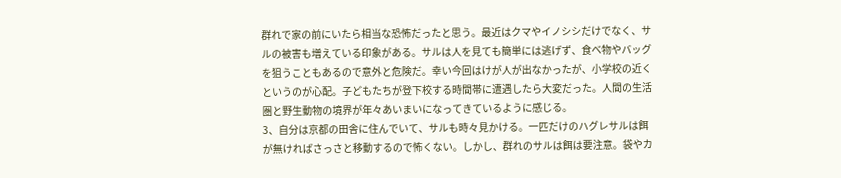群れで家の前にいたら相当な恐怖だったと思う。最近はクマやイノシシだけでなく、サルの被害も増えている印象がある。サルは人を見ても簡単には逃げず、食べ物やバッグを狙うこともあるので意外と危険だ。幸い今回はけが人が出なかったが、小学校の近くというのが心配。子どもたちが登下校する時間帯に遭遇したら大変だった。人間の生活圏と野生動物の境界が年々あいまいになってきているように感じる。
3、自分は京都の田舎に住んでいて、サルも時々見かける。一匹だけのハグレサルは餌が無ければさっさと移動するので怖くない。しかし、群れのサルは餌は要注意。袋やカ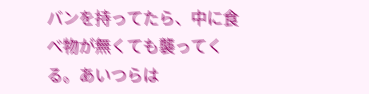バンを持ってたら、中に食べ物が無くても襲ってくる。あいつらは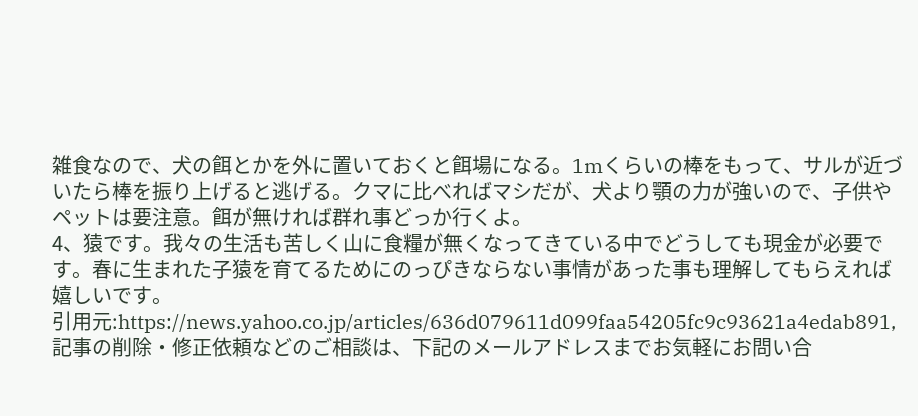雑食なので、犬の餌とかを外に置いておくと餌場になる。1mくらいの棒をもって、サルが近づいたら棒を振り上げると逃げる。クマに比べればマシだが、犬より顎の力が強いので、子供やペットは要注意。餌が無ければ群れ事どっか行くよ。
4、猿です。我々の生活も苦しく山に食糧が無くなってきている中でどうしても現金が必要です。春に生まれた子猿を育てるためにのっぴきならない事情があった事も理解してもらえれば嬉しいです。
引用元:https://news.yahoo.co.jp/articles/636d079611d099faa54205fc9c93621a4edab891,記事の削除・修正依頼などのご相談は、下記のメールアドレスまでお気軽にお問い合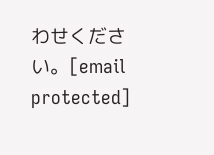わせください。[email protected]